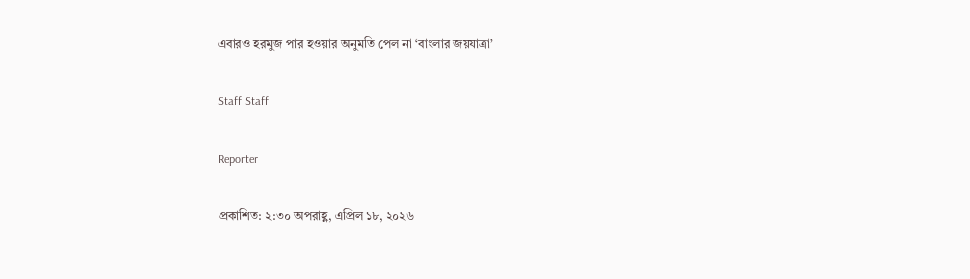এবারও হরমুজ পার হওয়ার অনুমতি পেল না ‘বাংলার জয়যাত্রা’

Staff Staff

Reporter

প্রকাশিত: ২:৩০ অপরাহ্ণ, এপ্রিল ১৮, ২০২৬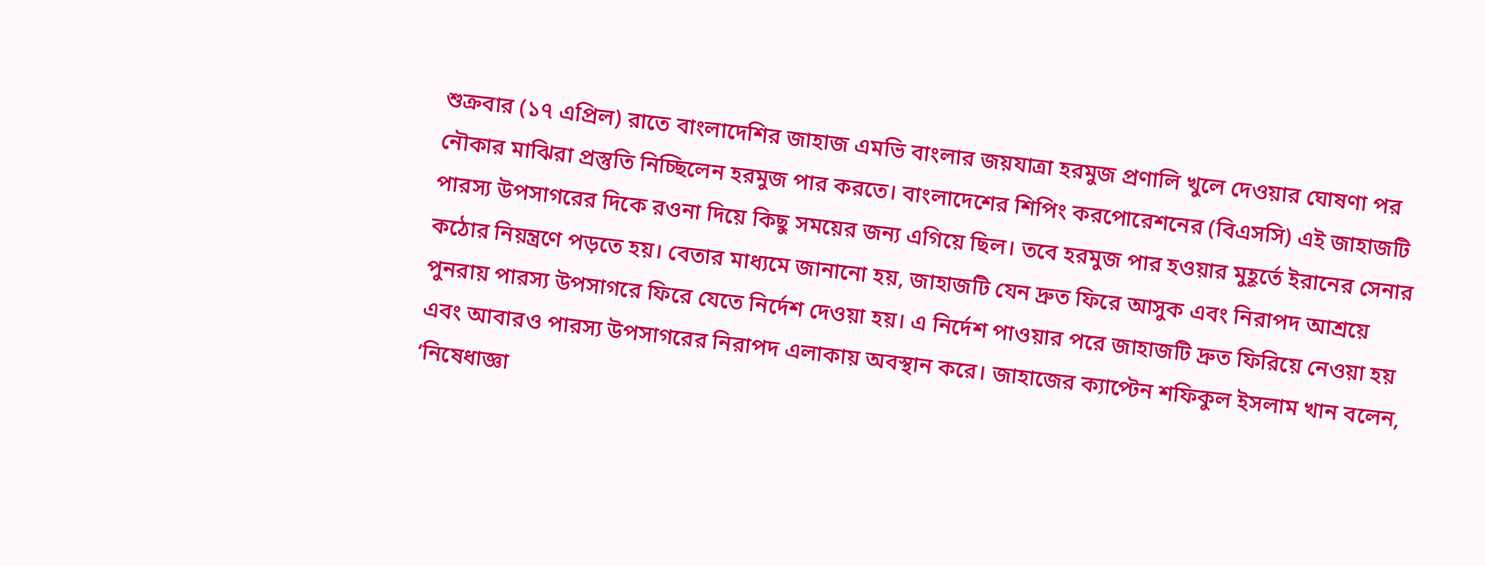শুক্রবার (১৭ এপ্রিল) রাতে বাংলাদেশির জাহাজ এমভি বাংলার জয়যাত্রা হরমুজ প্রণালি খুলে দেওয়ার ঘোষণা পর নৌকার মাঝিরা প্রস্তুতি নিচ্ছিলেন হরমুজ পার করতে। বাংলাদেশের শিপিং করপোরেশনের (বিএসসি) এই জাহাজটি পারস্য উপসাগরের দিকে রওনা দিয়ে কিছু সময়ের জন্য এগিয়ে ছিল। তবে হরমুজ পার হওয়ার মুহূর্তে ইরানের সেনার কঠোর নিয়ন্ত্রণে পড়তে হয়। বেতার মাধ্যমে জানানো হয়, জাহাজটি যেন দ্রুত ফিরে আসুক এবং নিরাপদ আশ্রয়ে পুনরায় পারস্য উপসাগরে ফিরে যেতে নির্দেশ দেওয়া হয়। এ নির্দেশ পাওয়ার পরে জাহাজটি দ্রুত ফিরিয়ে নেওয়া হয় এবং আবারও পারস্য উপসাগরের নিরাপদ এলাকায় অবস্থান করে। জাহাজের ক্যাপ্টেন শফিকুল ইসলাম খান বলেন, ‘নিষেধাজ্ঞা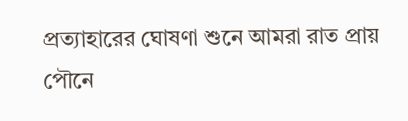প্রত্যাহারের ঘোষণা শুনে আমরা রাত প্রায় পৌনে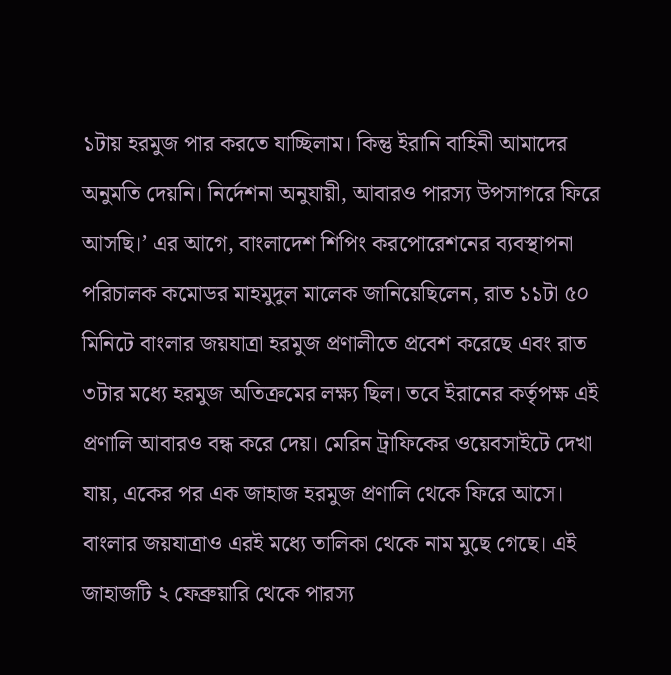১টায় হরমুজ পার করতে যাচ্ছিলাম। কিন্তু ইরানি বাহিনী আমাদের অনুমতি দেয়নি। নির্দেশনা অনুযায়ী, আবারও পারস্য উপসাগরে ফিরে আসছি।’ এর আগে, বাংলাদেশ শিপিং করপোরেশনের ব্যবস্থাপনা পরিচালক কমোডর মাহমুদুল মালেক জানিয়েছিলেন, রাত ১১টা ৫০ মিনিটে বাংলার জয়যাত্রা হরমুজ প্রণালীতে প্রবেশ করেছে এবং রাত ৩টার মধ্যে হরমুজ অতিক্রমের লক্ষ্য ছিল। তবে ইরানের কর্তৃপক্ষ এই প্রণালি আবারও বন্ধ করে দেয়। মেরিন ট্রাফিকের ওয়েবসাইটে দেখা যায়, একের পর এক জাহাজ হরমুজ প্রণালি থেকে ফিরে আসে। বাংলার জয়যাত্রাও এরই মধ্যে তালিকা থেকে নাম মুছে গেছে। এই জাহাজটি ২ ফেব্রুয়ারি থেকে পারস্য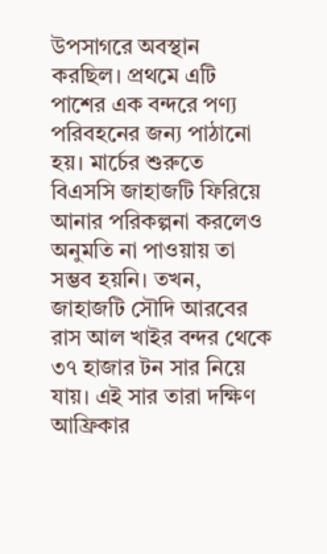উপসাগরে অবস্থান করছিল। প্রথমে এটি পাশের এক বন্দরে পণ্য পরিবহনের জন্য পাঠানো হয়। মার্চের শুরুতে বিএসসি জাহাজটি ফিরিয়ে আনার পরিকল্পনা করলেও অনুমতি না পাওয়ায় তা সম্ভব হয়নি। তখন, জাহাজটি সৌদি আরবের রাস আল খাইর বন্দর থেকে ৩৭ হাজার টন সার নিয়ে যায়। এই সার তারা দক্ষিণ আফ্রিকার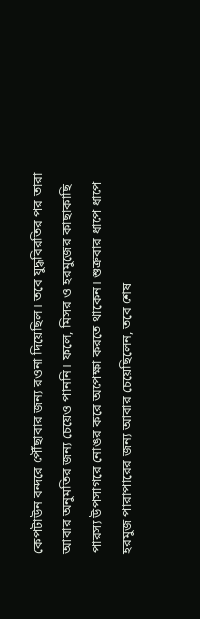কেপটাউন বন্দরে পৌঁছাবার জন্য রওনা দিয়েছিল। তবে যুদ্ধবিরতির পর তারা আবার অনুমতির জন্য চেয়েও পাননি। ফলে, মিসর ও হরমুজের কাছাকাছি পারস্য উপসাগরে নোঙর করে অপেক্ষা করতে থাকেন। শুক্রবার ধাপে ধাপে হরমুজ পারাপারের জন্য আবার চেয়েছিলেন, তবে শেষ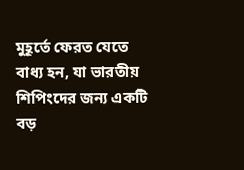মুহূর্তে ফেরত যেতে বাধ্য হন, যা ভারতীয় শিপিংদের জন্য একটি বড়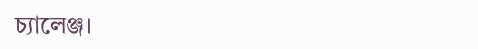চ্যালেঞ্জ।